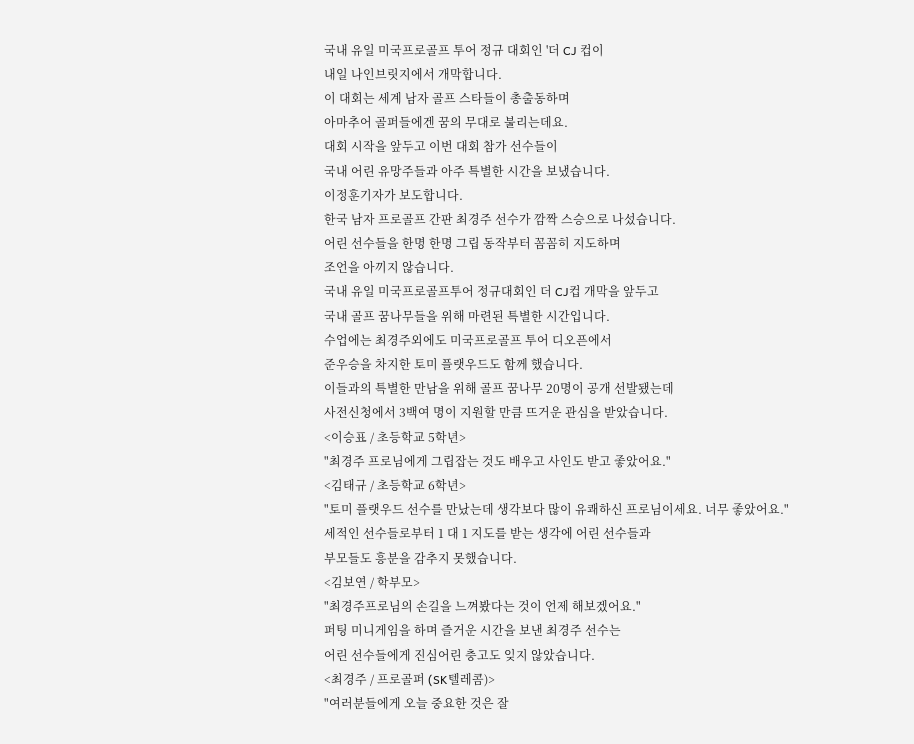국내 유일 미국프로골프 투어 정규 대회인 '더 CJ 컵이
내일 나인브릿지에서 개막합니다.
이 대회는 세계 남자 골프 스타들이 총출동하며
아마추어 골퍼들에겐 꿈의 무대로 불리는데요.
대회 시작을 앞두고 이번 대회 참가 선수들이
국내 어린 유망주들과 아주 특별한 시간을 보냈습니다.
이정훈기자가 보도합니다.
한국 남자 프로골프 간판 최경주 선수가 깜짝 스승으로 나섰습니다.
어린 선수들을 한명 한명 그립 동작부터 꼼꼼히 지도하며
조언을 아끼지 않습니다.
국내 유일 미국프로골프투어 정규대회인 더 CJ컵 개막을 앞두고
국내 골프 꿈나무들을 위해 마련된 특별한 시간입니다.
수업에는 최경주외에도 미국프로골프 투어 디오픈에서
준우승을 차지한 토미 플랫우드도 함께 했습니다.
이들과의 특별한 만남을 위해 골프 꿈나무 20명이 공개 선발됐는데
사전신청에서 3백여 명이 지원할 만큼 뜨거운 관심을 받았습니다.
<이승표 / 초등학교 5학년>
"최경주 프로님에게 그립잡는 것도 배우고 사인도 받고 좋았어요."
<김태규 / 초등학교 6학년>
"토미 플랫우드 선수를 만났는데 생각보다 많이 유쾌하신 프로님이세요. 너무 좋았어요."
세적인 선수들로부터 1 대 1 지도를 받는 생각에 어린 선수들과
부모들도 흥분을 감추지 못했습니다.
<김보연 / 학부모>
"최경주프로님의 손길을 느껴봤다는 것이 언제 해보겠어요."
퍼팅 미니게임을 하며 즐거운 시간을 보낸 최경주 선수는
어린 선수들에게 진심어린 충고도 잊지 않았습니다.
<최경주 / 프로골퍼 (SK텔레콤)>
"여러분들에게 오늘 중요한 것은 잘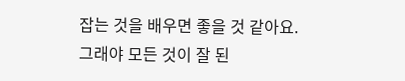잡는 것을 배우면 좋을 것 같아요.
그래야 모든 것이 잘 된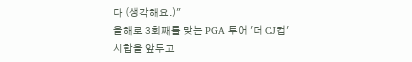다 (생각해요.)"
올해로 3회째를 맞는 PGA 투어 '더 CJ컵'
시합을 앞두고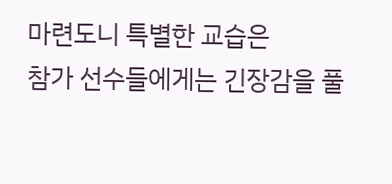마련도니 특별한 교습은
참가 선수들에게는 긴장감을 풀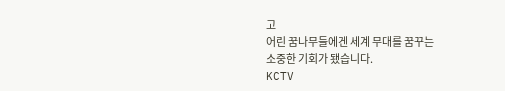고
어린 꿈나무들에겐 세계 무대를 꿈꾸는
소중한 기회가 됐습니다.
KCTV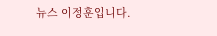뉴스 이정훈입니다.